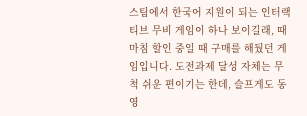스팀에서 한국어 지원이 되는 인터랙티브 무비 게임이 하나 보이길래, 때마침 할인 중일 때 구매를 해뒀던 게임입니다. 도전과제 달성 자체는 무척 쉬운 편이기는 한데, 슬프게도 동영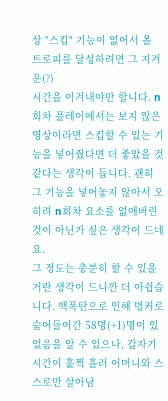상 "스킵" 기능이 없어서 올 트로피를 달성하려면 그 지겨운(?)
시간을 이겨내야만 합니다. n회차 플레이에서는 보지 않은 영상이라면 스킵할 수 있는 기능을 넣어줬다면 더 좋았을 것 같다는 생각이 듭니다. 괜히 그 기능을 넣어놓지 않아서 오히려 n회차 요소를 없애버린 것이 아닌가 싶은 생각이 드네요.
그 정도는 충분히 할 수 있을거란 생각이 드니깐 더 아쉽습니다. 핵폭탄으로 인해 벙커로 숨어들어간 58명(+1)명이 있었음을 알 수 있으나, 갑자기 시간이 훌쩍 흘러 어머니와 스스로만 살아남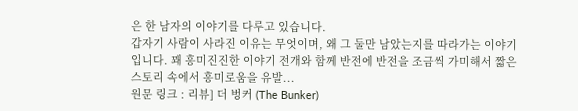은 한 남자의 이야기를 다루고 있습니다.
갑자기 사람이 사라진 이유는 무엇이며, 왜 그 둘만 남았는지를 따라가는 이야기입니다. 꽤 흥미진진한 이야기 전개와 함께 반전에 반전을 조금씩 가미해서 짧은 스토리 속에서 흥미로움을 유발...
원문 링크 : 리뷰] 더 벙커 (The Bunker)